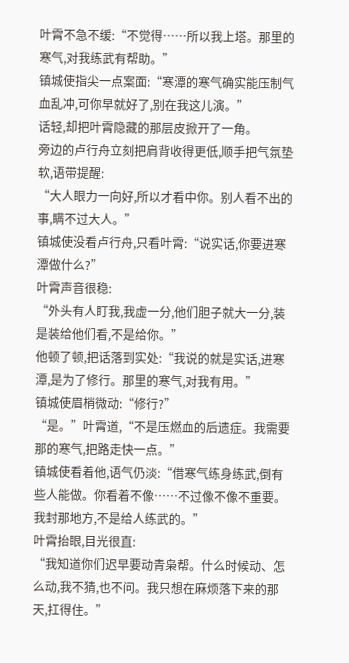叶霄不急不缓:“不觉得……所以我上塔。那里的寒气,对我练武有帮助。”
镇城使指尖一点案面:“寒潭的寒气确实能压制气血乱冲,可你早就好了,别在我这儿演。”
话轻,却把叶霄隐藏的那层皮掀开了一角。
旁边的卢行舟立刻把肩背收得更低,顺手把气氛垫软,语带提醒:
“大人眼力一向好,所以才看中你。别人看不出的事,瞒不过大人。”
镇城使没看卢行舟,只看叶霄:“说实话,你要进寒潭做什么?”
叶霄声音很稳:
“外头有人盯我,我虚一分,他们胆子就大一分,装是装给他们看,不是给你。”
他顿了顿,把话落到实处:“我说的就是实话,进寒潭,是为了修行。那里的寒气,对我有用。”
镇城使眉梢微动:“修行?”
“是。”叶霄道,“不是压燃血的后遗症。我需要那的寒气,把路走快一点。”
镇城使看着他,语气仍淡:“借寒气练身练武,倒有些人能做。你看着不像……不过像不像不重要。我封那地方,不是给人练武的。”
叶霄抬眼,目光很直:
“我知道你们迟早要动青枭帮。什么时候动、怎么动,我不猜,也不问。我只想在麻烦落下来的那天,扛得住。”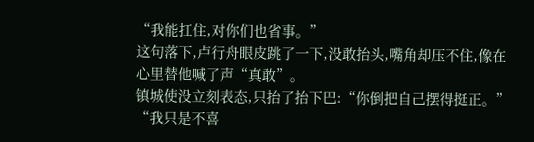“我能扛住,对你们也省事。”
这句落下,卢行舟眼皮跳了一下,没敢抬头,嘴角却压不住,像在心里替他喊了声“真敢”。
镇城使没立刻表态,只抬了抬下巴:“你倒把自己摆得挺正。”
“我只是不喜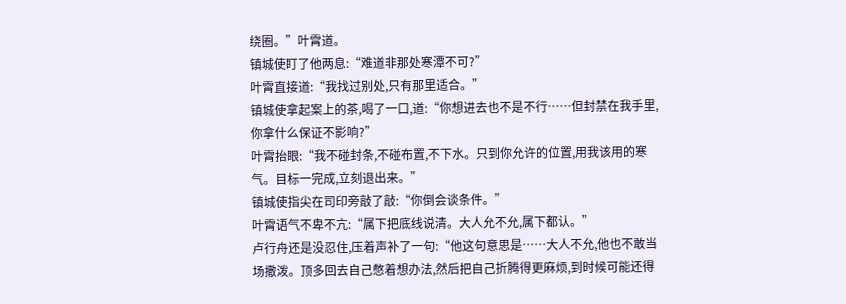绕圈。”叶霄道。
镇城使盯了他两息:“难道非那处寒潭不可?”
叶霄直接道:“我找过别处,只有那里适合。”
镇城使拿起案上的茶,喝了一口,道:“你想进去也不是不行……但封禁在我手里,你拿什么保证不影响?”
叶霄抬眼:“我不碰封条,不碰布置,不下水。只到你允许的位置,用我该用的寒气。目标一完成,立刻退出来。”
镇城使指尖在司印旁敲了敲:“你倒会谈条件。”
叶霄语气不卑不亢:“属下把底线说清。大人允不允,属下都认。”
卢行舟还是没忍住,压着声补了一句:“他这句意思是……大人不允,他也不敢当场撒泼。顶多回去自己憋着想办法,然后把自己折腾得更麻烦,到时候可能还得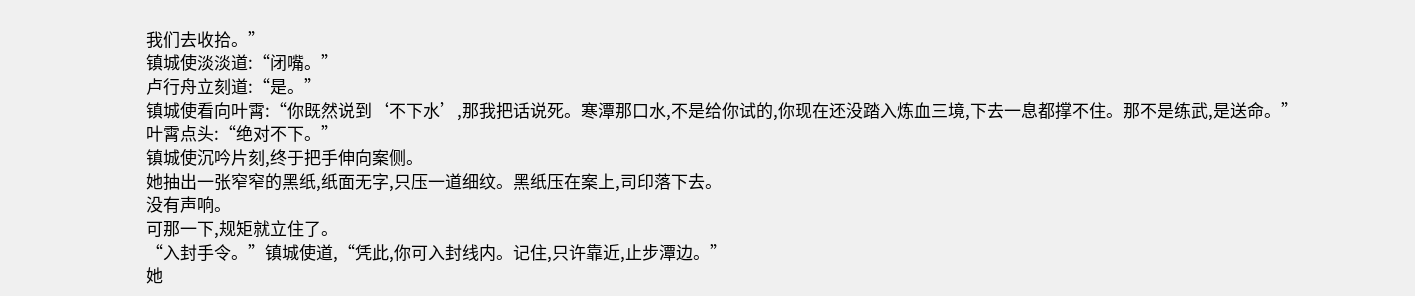我们去收拾。”
镇城使淡淡道:“闭嘴。”
卢行舟立刻道:“是。”
镇城使看向叶霄:“你既然说到‘不下水’,那我把话说死。寒潭那口水,不是给你试的,你现在还没踏入炼血三境,下去一息都撑不住。那不是练武,是送命。”
叶霄点头:“绝对不下。”
镇城使沉吟片刻,终于把手伸向案侧。
她抽出一张窄窄的黑纸,纸面无字,只压一道细纹。黑纸压在案上,司印落下去。
没有声响。
可那一下,规矩就立住了。
“入封手令。”镇城使道,“凭此,你可入封线内。记住,只许靠近,止步潭边。”
她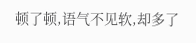顿了顿,语气不见软,却多了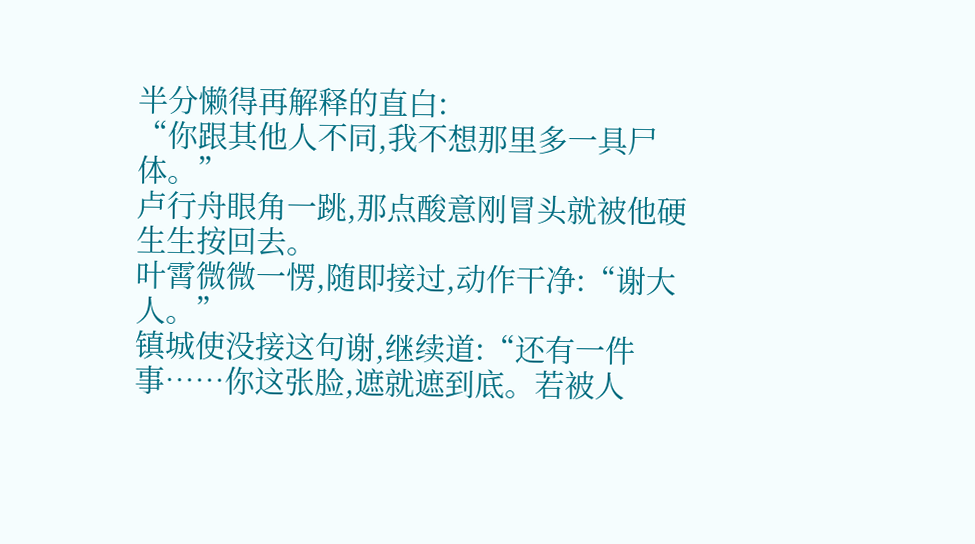半分懒得再解释的直白:
“你跟其他人不同,我不想那里多一具尸体。”
卢行舟眼角一跳,那点酸意刚冒头就被他硬生生按回去。
叶霄微微一愣,随即接过,动作干净:“谢大人。”
镇城使没接这句谢,继续道:“还有一件事……你这张脸,遮就遮到底。若被人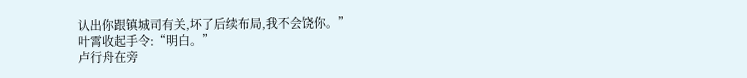认出你跟镇城司有关,坏了后续布局,我不会饶你。”
叶霄收起手令:“明白。”
卢行舟在旁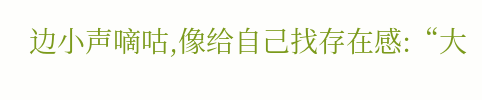边小声嘀咕,像给自己找存在感:“大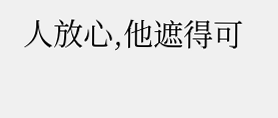人放心,他遮得可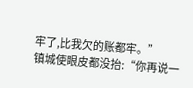牢了,比我欠的账都牢。”
镇城使眼皮都没抬:“你再说一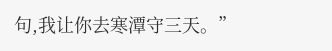句,我让你去寒潭守三天。”